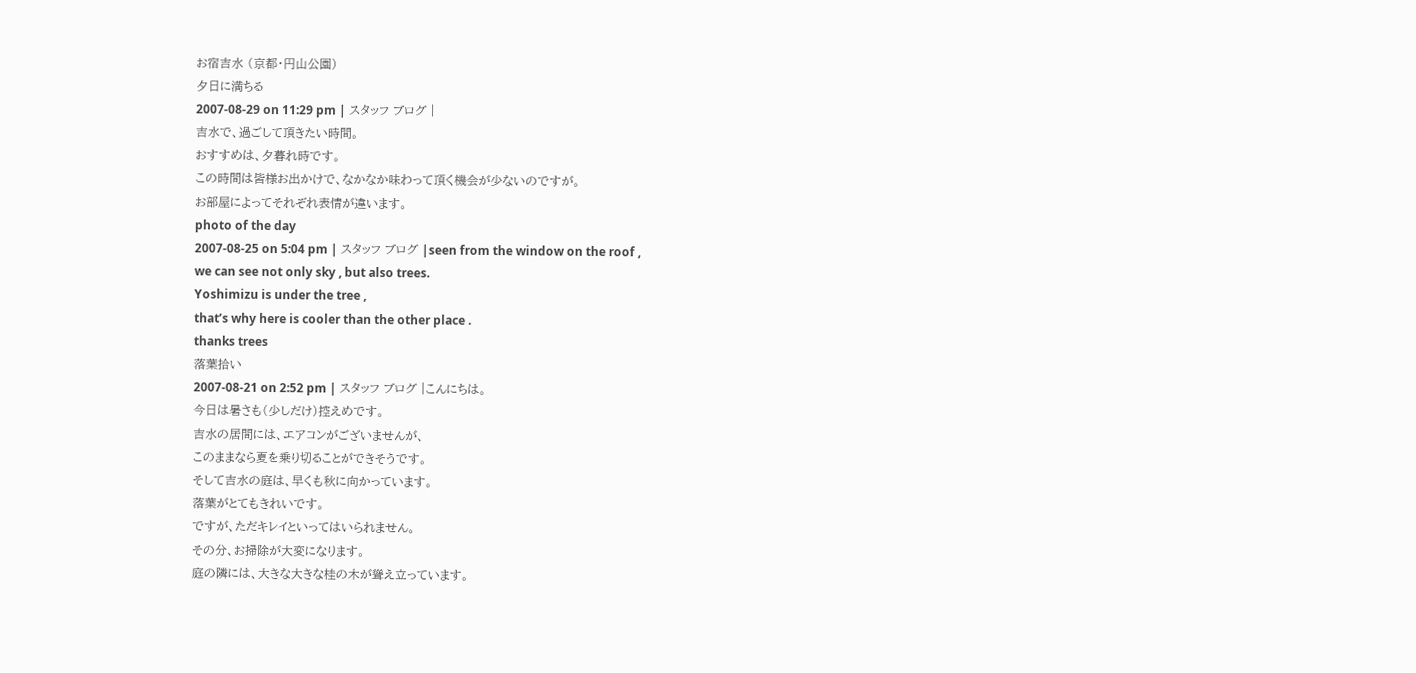お宿吉水 (京都・円山公園)
夕日に満ちる
2007-08-29 on 11:29 pm | スタッフ ブログ |
吉水で、過ごして頂きたい時間。
おすすめは、夕暮れ時です。
この時間は皆様お出かけで、なかなか味わって頂く機会が少ないのですが。
お部屋によってそれぞれ表情が違います。
photo of the day
2007-08-25 on 5:04 pm | スタッフ ブログ |seen from the window on the roof ,
we can see not only sky , but also trees.
Yoshimizu is under the tree ,
that’s why here is cooler than the other place .
thanks trees
落葉拾い
2007-08-21 on 2:52 pm | スタッフ ブログ |こんにちは。
今日は暑さも(少しだけ)控えめです。
吉水の居間には、エアコンがございませんが、
このままなら夏を乗り切ることができそうです。
そして吉水の庭は、早くも秋に向かっています。
落葉がとてもきれいです。
ですが、ただキレイといってはいられません。
その分、お掃除が大変になります。
庭の隣には、大きな大きな桂の木が聳え立っています。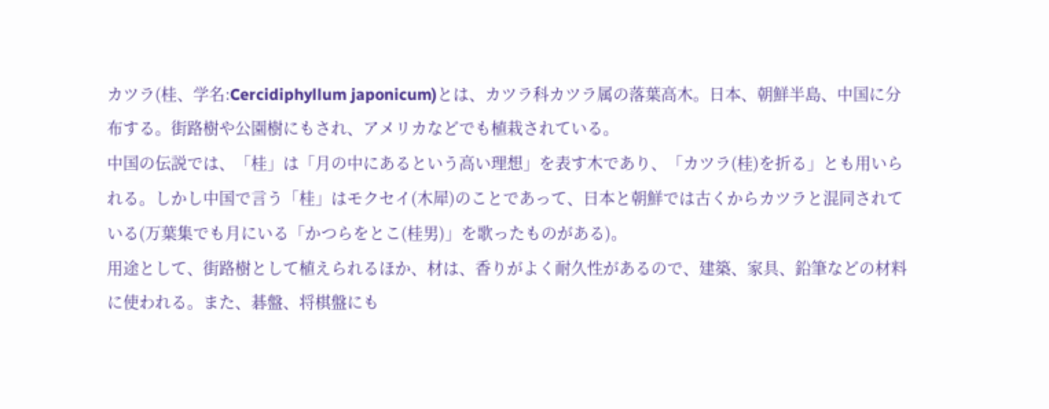カツラ(桂、学名:Cercidiphyllum japonicum)とは、カツラ科カツラ属の落葉高木。日本、朝鮮半島、中国に分布する。街路樹や公園樹にもされ、アメリカなどでも植栽されている。
中国の伝説では、「桂」は「月の中にあるという高い理想」を表す木であり、「カツラ(桂)を折る」とも用いられる。しかし中国で言う「桂」はモクセイ(木犀)のことであって、日本と朝鮮では古くからカツラと混同されている(万葉集でも月にいる「かつらをとこ(桂男)」を歌ったものがある)。
用途として、街路樹として植えられるほか、材は、香りがよく耐久性があるので、建築、家具、鉛筆などの材料に使われる。また、碁盤、将棋盤にも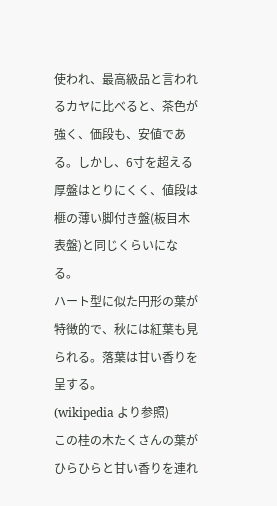使われ、最高級品と言われるカヤに比べると、茶色が強く、価段も、安値である。しかし、6寸を超える厚盤はとりにくく、値段は榧の薄い脚付き盤(板目木表盤)と同じくらいになる。
ハート型に似た円形の葉が特徴的で、秋には紅葉も見られる。落葉は甘い香りを呈する。
(wikipedia より参照)
この桂の木たくさんの葉がひらひらと甘い香りを連れ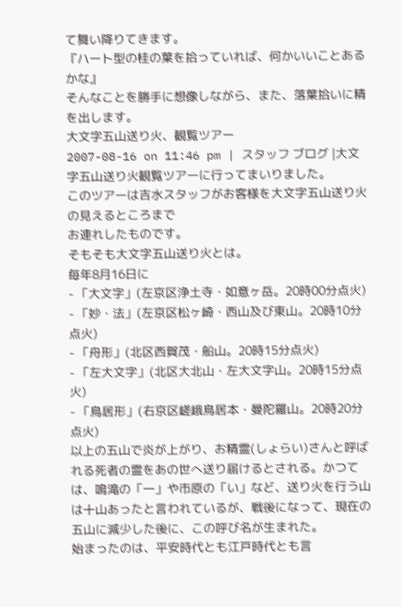て舞い降りてきます。
『ハート型の桂の葉を拾っていれば、何かいいことあるかな』
そんなことを勝手に想像しながら、また、落葉拾いに精を出します。
大文字五山送り火、観覧ツアー
2007-08-16 on 11:46 pm | スタッフ ブログ |大文字五山送り火観覧ツアーに行ってまいりました。
このツアーは吉水スタッフがお客様を大文字五山送り火の見えるところまで
お連れしたものです。
そもそも大文字五山送り火とは。
毎年8月16日に
- 「大文字」(左京区浄土寺・如意ヶ岳。20時00分点火)
- 「妙・法」(左京区松ヶ崎・西山及び東山。20時10分点火)
- 「舟形」(北区西賀茂・船山。20時15分点火)
- 「左大文字」(北区大北山・左大文字山。20時15分点火)
- 「鳥居形」(右京区嵯峨鳥居本・曼陀羅山。20時20分点火)
以上の五山で炎が上がり、お精霊(しょらい)さんと呼ばれる死者の霊をあの世へ送り届けるとされる。かつては、鳴滝の「一」や市原の「い」など、送り火を行う山は十山あったと言われているが、戦後になって、現在の五山に減少した後に、この呼び名が生まれた。
始まったのは、平安時代とも江戸時代とも言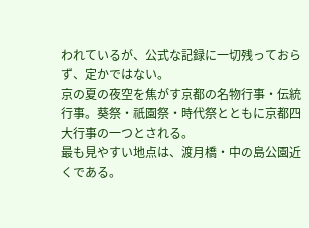われているが、公式な記録に一切残っておらず、定かではない。
京の夏の夜空を焦がす京都の名物行事・伝統行事。葵祭・祇園祭・時代祭とともに京都四大行事の一つとされる。
最も見やすい地点は、渡月橋・中の島公園近くである。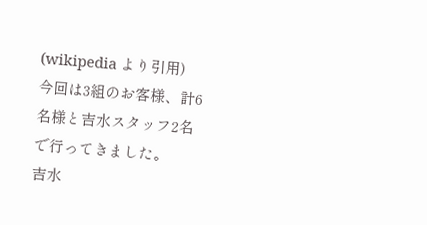(wikipedia より引用)
今回は3組のお客様、計6名様と吉水スタッフ2名で行ってきました。
吉水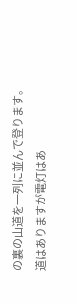の裏の山道を一列に並んで登ります。
道はありますが電灯はあ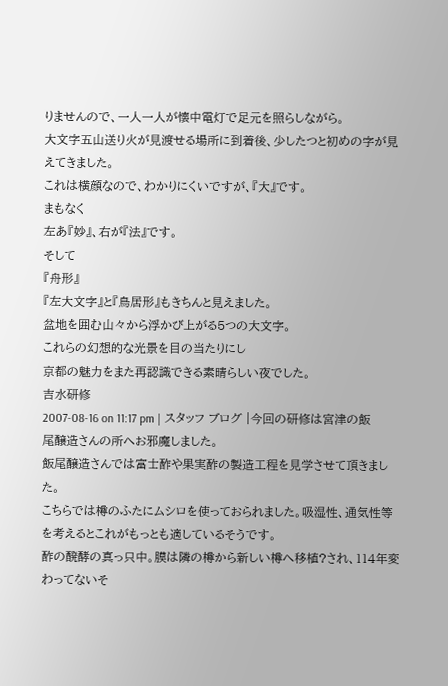りませんので、一人一人が懐中電灯で足元を照らしながら。
大文字五山送り火が見渡せる場所に到着後、少したつと初めの字が見えてきました。
これは横顔なので、わかりにくいですが、『大』です。
まもなく
左あ『妙』、右が『法』です。
そして
『舟形』
『左大文字』と『鳥居形』もきちんと見えました。
盆地を囲む山々から浮かび上がる5つの大文字。
これらの幻想的な光景を目の当たりにし
京都の魅力をまた再認識できる素晴らしい夜でした。
吉水研修
2007-08-16 on 11:17 pm | スタッフ ブログ |今回の研修は宮津の飯尾醸造さんの所へお邪魔しました。
飯尾醸造さんでは富士酢や果実酢の製造工程を見学させて頂きました。
こちらでは樽のふたにムシロを使っておられました。吸湿性、通気性等を考えるとこれがもっとも適しているそうです。
酢の醗酵の真っ只中。膜は隣の樽から新しい樽へ移植?され、114年変わってないそ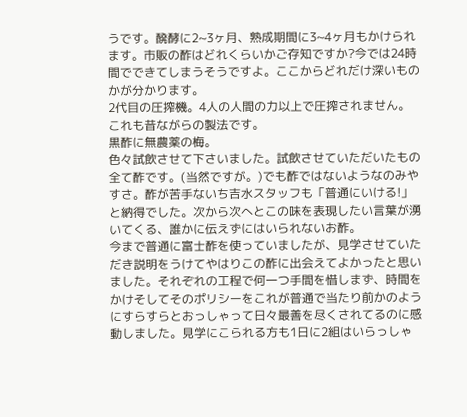うです。醗酵に2~3ヶ月、熟成期間に3~4ヶ月もかけられます。市販の酢はどれくらいかご存知ですか?今では24時間でできてしまうそうですよ。ここからどれだけ深いものかが分かります。
2代目の圧搾機。4人の人間の力以上で圧搾されません。これも昔ながらの製法です。
黒酢に無農薬の梅。
色々試飲させて下さいました。試飲させていただいたもの全て酢です。(当然ですが。)でも酢ではないようなのみやすさ。酢が苦手ないち吉水スタッフも「普通にいける!」と納得でした。次から次へとこの味を表現したい言葉が湧いてくる、誰かに伝えずにはいられないお酢。
今まで普通に富士酢を使っていましたが、見学させていただき説明をうけてやはりこの酢に出会えてよかったと思いました。それぞれの工程で何一つ手間を惜しまず、時間をかけそしてそのポリシーをこれが普通で当たり前かのようにすらすらとおっしゃって日々最善を尽くされてるのに感動しました。見学にこられる方も1日に2組はいらっしゃ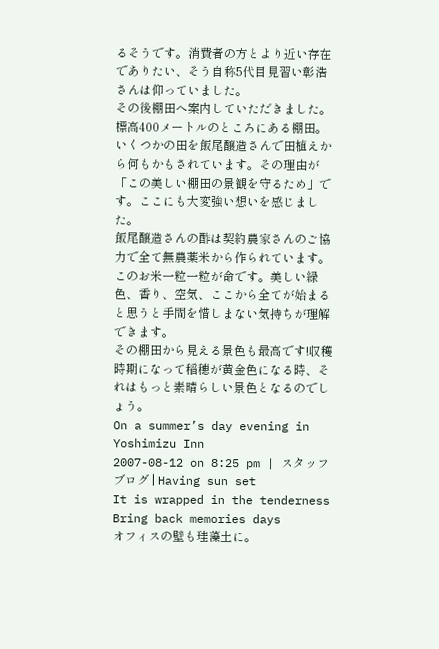るそうです。消費者の方とより近い存在でありたい、そう自称5代目見習い彰浩さんは仰っていました。
その後棚田へ案内していただきました。
標高400メートルのところにある棚田。いくつかの田を飯尾醸造さんで田植えから何もかもされています。その理由が「この美しい棚田の景観を守るため」です。ここにも大変強い想いを感じました。
飯尾醸造さんの酢は契約農家さんのご協力で全て無農薬米から作られています。このお米一粒一粒が命です。美しい緑色、香り、空気、ここから全てが始まると思うと手間を惜しまない気持ちが理解できます。
その棚田から見える景色も最高です!収穫時期になって稲穂が黄金色になる時、それはもっと素晴らしい景色となるのでしょう。
On a summer’s day evening in Yoshimizu Inn
2007-08-12 on 8:25 pm | スタッフ ブログ | Having sun set
It is wrapped in the tenderness
Bring back memories days
オフィスの壁も珪藻土に。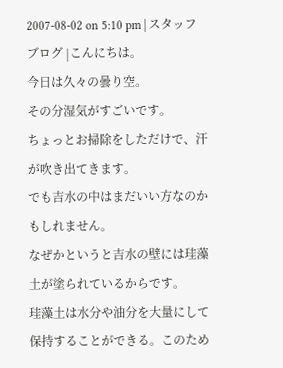2007-08-02 on 5:10 pm | スタッフ ブログ |こんにちは。
今日は久々の曇り空。
その分湿気がすごいです。
ちょっとお掃除をしただけで、汗が吹き出てきます。
でも吉水の中はまだいい方なのかもしれません。
なぜかというと吉水の壁には珪藻土が塗られているからです。
珪藻土は水分や油分を大量にして保持することができる。このため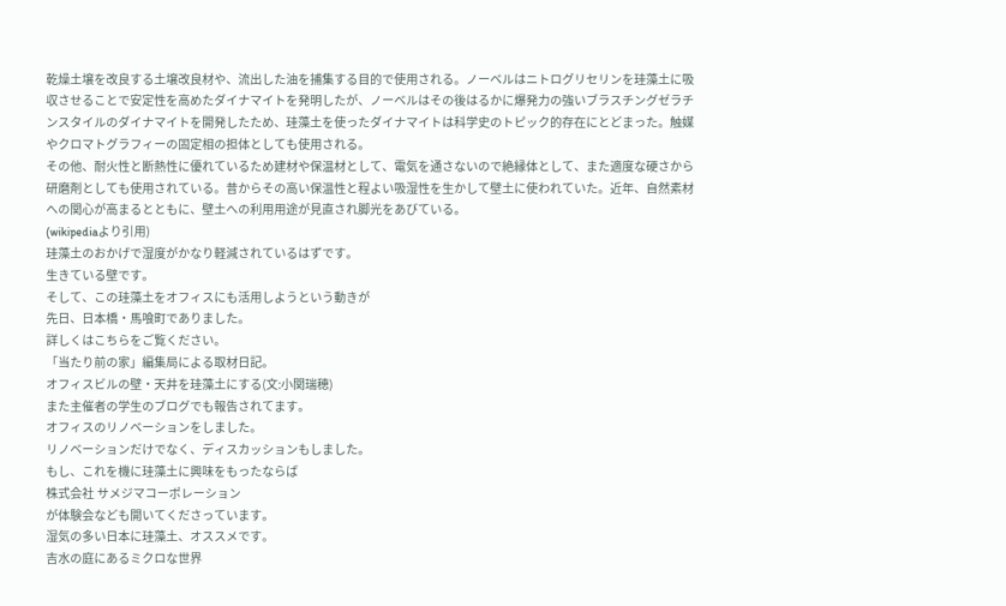乾燥土壌を改良する土壌改良材や、流出した油を捕集する目的で使用される。ノーベルはニトログリセリンを珪藻土に吸収させることで安定性を高めたダイナマイトを発明したが、ノーベルはその後はるかに爆発力の強いブラスチングゼラチンスタイルのダイナマイトを開発したため、珪藻土を使ったダイナマイトは科学史のトピック的存在にとどまった。触媒やクロマトグラフィーの固定相の担体としても使用される。
その他、耐火性と断熱性に優れているため建材や保温材として、電気を通さないので絶縁体として、また適度な硬さから研磨剤としても使用されている。昔からその高い保温性と程よい吸湿性を生かして壁土に使われていた。近年、自然素材への関心が高まるとともに、壁土への利用用途が見直され脚光をあびている。
(wikipediaより引用)
珪藻土のおかげで湿度がかなり軽減されているはずです。
生きている壁です。
そして、この珪藻土をオフィスにも活用しようという動きが
先日、日本橋・馬喰町でありました。
詳しくはこちらをご覧ください。
「当たり前の家」編集局による取材日記。
オフィスビルの壁・天井を珪藻土にする(文:小関瑞穂)
また主催者の学生のブログでも報告されてます。
オフィスのリノベーションをしました。
リノベーションだけでなく、ディスカッションもしました。
もし、これを機に珪藻土に興味をもったならば
株式会社 サメジマコーポレーション
が体験会なども開いてくださっています。
湿気の多い日本に珪藻土、オススメです。
吉水の庭にあるミクロな世界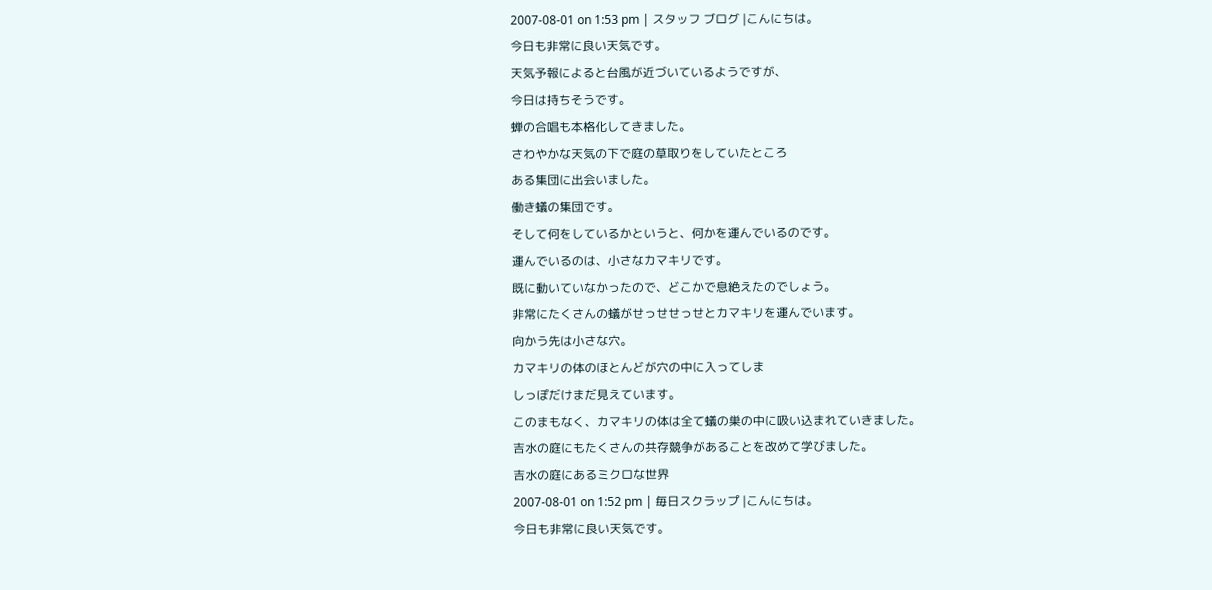2007-08-01 on 1:53 pm | スタッフ ブログ |こんにちは。
今日も非常に良い天気です。
天気予報によると台風が近づいているようですが、
今日は持ちそうです。
蝉の合唱も本格化してきました。
さわやかな天気の下で庭の草取りをしていたところ
ある集団に出会いました。
働き蟻の集団です。
そして何をしているかというと、何かを運んでいるのです。
運んでいるのは、小さなカマキリです。
既に動いていなかったので、どこかで息絶えたのでしょう。
非常にたくさんの蟻がせっせせっせとカマキリを運んでいます。
向かう先は小さな穴。
カマキリの体のほとんどが穴の中に入ってしま
しっぽだけまだ見えています。
このまもなく、カマキリの体は全て蟻の巣の中に吸い込まれていきました。
吉水の庭にもたくさんの共存競争があることを改めて学びました。
吉水の庭にあるミクロな世界
2007-08-01 on 1:52 pm | 毎日スクラップ |こんにちは。
今日も非常に良い天気です。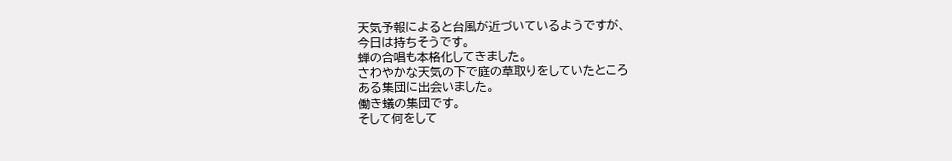天気予報によると台風が近づいているようですが、
今日は持ちそうです。
蝉の合唱も本格化してきました。
さわやかな天気の下で庭の草取りをしていたところ
ある集団に出会いました。
働き蟻の集団です。
そして何をして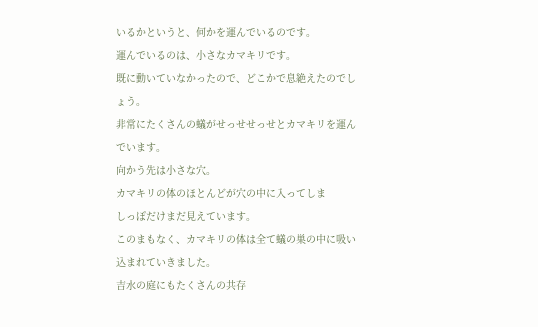いるかというと、何かを運んでいるのです。
運んでいるのは、小さなカマキリです。
既に動いていなかったので、どこかで息絶えたのでしょう。
非常にたくさんの蟻がせっせせっせとカマキリを運んでいます。
向かう先は小さな穴。
カマキリの体のほとんどが穴の中に入ってしま
しっぽだけまだ見えています。
このまもなく、カマキリの体は全て蟻の巣の中に吸い込まれていきました。
吉水の庭にもたくさんの共存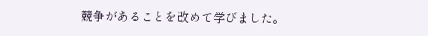競争があることを改めて学びました。